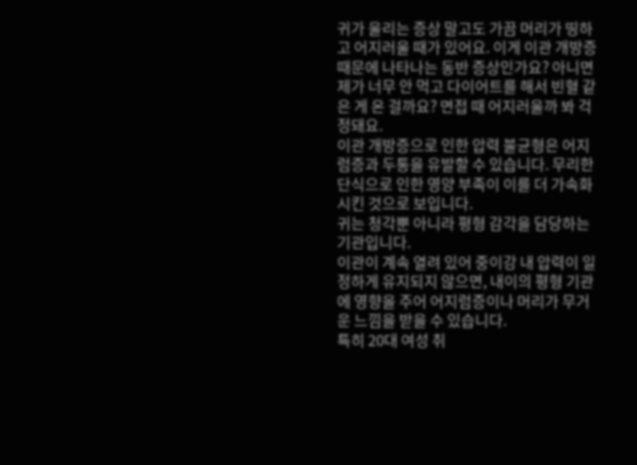귀가 울리는 증상 말고도 가끔 머리가 띵하고 어지러울 때가 있어요. 이게 이관 개방증 때문에 나타나는 동반 증상인가요? 아니면 제가 너무 안 먹고 다이어트를 해서 빈혈 같은 게 온 걸까요? 면접 때 어지러울까 봐 걱정돼요.
이관 개방증으로 인한 압력 불균형은 어지럼증과 두통을 유발할 수 있습니다. 무리한 단식으로 인한 영양 부족이 이를 더 가속화시킨 것으로 보입니다.
귀는 청각뿐 아니라 평형 감각을 담당하는 기관입니다.
이관이 계속 열려 있어 중이강 내 압력이 일정하게 유지되지 않으면, 내이의 평형 기관에 영향을 주어 어지럼증이나 머리가 무거운 느낌을 받을 수 있습니다.
특히 20대 여성 취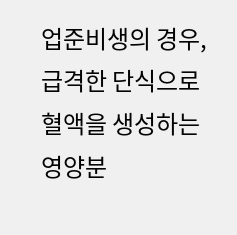업준비생의 경우, 급격한 단식으로 혈액을 생성하는 영양분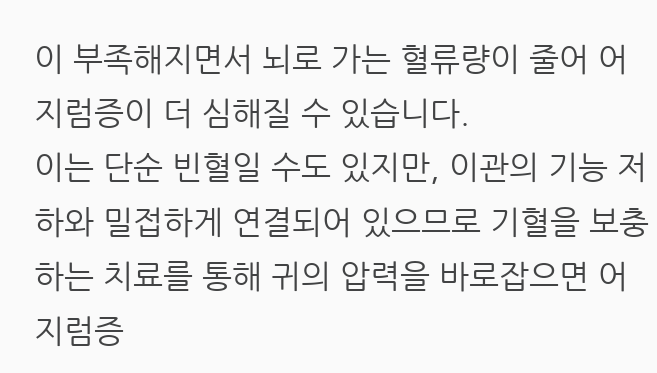이 부족해지면서 뇌로 가는 혈류량이 줄어 어지럼증이 더 심해질 수 있습니다.
이는 단순 빈혈일 수도 있지만, 이관의 기능 저하와 밀접하게 연결되어 있으므로 기혈을 보충하는 치료를 통해 귀의 압력을 바로잡으면 어지럼증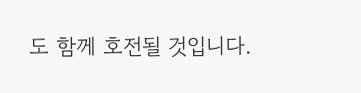도 함께 호전될 것입니다.